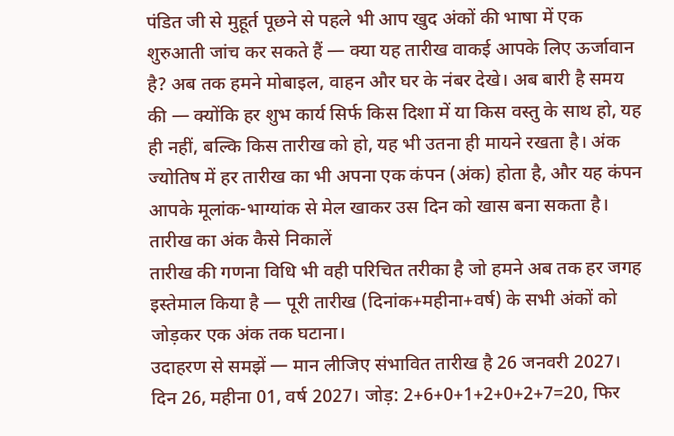पंडित जी से मुहूर्त पूछने से पहले भी आप खुद अंकों की भाषा में एक शुरुआती जांच कर सकते हैं — क्या यह तारीख वाकई आपके लिए ऊर्जावान है? अब तक हमने मोबाइल, वाहन और घर के नंबर देखे। अब बारी है समय की — क्योंकि हर शुभ कार्य सिर्फ किस दिशा में या किस वस्तु के साथ हो, यह ही नहीं, बल्कि किस तारीख को हो, यह भी उतना ही मायने रखता है। अंक ज्योतिष में हर तारीख का भी अपना एक कंपन (अंक) होता है, और यह कंपन आपके मूलांक-भाग्यांक से मेल खाकर उस दिन को खास बना सकता है।
तारीख का अंक कैसे निकालें
तारीख की गणना विधि भी वही परिचित तरीका है जो हमने अब तक हर जगह इस्तेमाल किया है — पूरी तारीख (दिनांक+महीना+वर्ष) के सभी अंकों को जोड़कर एक अंक तक घटाना।
उदाहरण से समझें — मान लीजिए संभावित तारीख है 26 जनवरी 2027। दिन 26, महीना 01, वर्ष 2027। जोड़: 2+6+0+1+2+0+2+7=20, फिर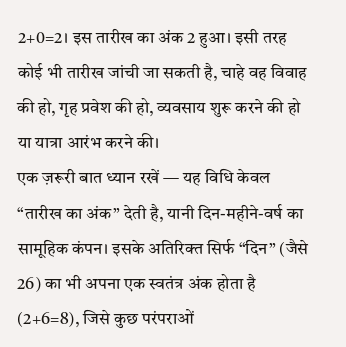2+0=2। इस तारीख का अंक 2 हुआ। इसी तरह कोई भी तारीख जांची जा सकती है, चाहे वह विवाह की हो, गृह प्रवेश की हो, व्यवसाय शुरू करने की हो या यात्रा आरंभ करने की।
एक ज़रूरी बात ध्यान रखें — यह विधि केवल “तारीख का अंक” देती है, यानी दिन-महीने-वर्ष का सामूहिक कंपन। इसके अतिरिक्त सिर्फ “दिन” (जैसे 26) का भी अपना एक स्वतंत्र अंक होता है (2+6=8), जिसे कुछ परंपराओं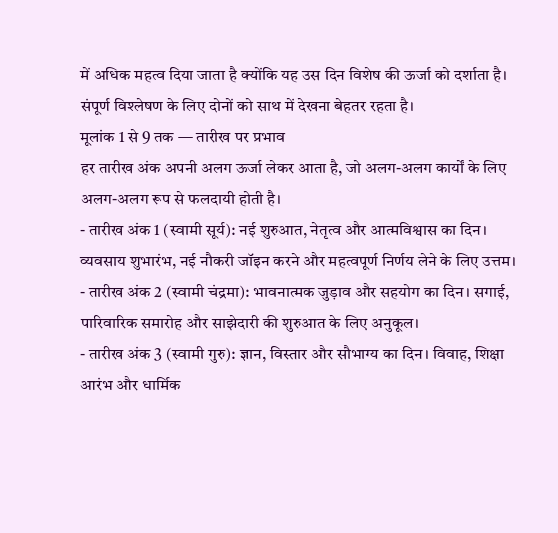में अधिक महत्व दिया जाता है क्योंकि यह उस दिन विशेष की ऊर्जा को दर्शाता है। संपूर्ण विश्लेषण के लिए दोनों को साथ में देखना बेहतर रहता है।
मूलांक 1 से 9 तक — तारीख पर प्रभाव
हर तारीख अंक अपनी अलग ऊर्जा लेकर आता है, जो अलग-अलग कार्यों के लिए अलग-अलग रूप से फलदायी होती है।
- तारीख अंक 1 (स्वामी सूर्य): नई शुरुआत, नेतृत्व और आत्मविश्वास का दिन। व्यवसाय शुभारंभ, नई नौकरी जॉइन करने और महत्वपूर्ण निर्णय लेने के लिए उत्तम।
- तारीख अंक 2 (स्वामी चंद्रमा): भावनात्मक जुड़ाव और सहयोग का दिन। सगाई, पारिवारिक समारोह और साझेदारी की शुरुआत के लिए अनुकूल।
- तारीख अंक 3 (स्वामी गुरु): ज्ञान, विस्तार और सौभाग्य का दिन। विवाह, शिक्षा आरंभ और धार्मिक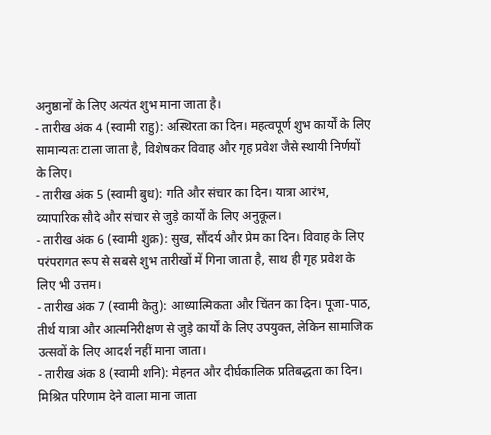अनुष्ठानों के लिए अत्यंत शुभ माना जाता है।
- तारीख अंक 4 (स्वामी राहु): अस्थिरता का दिन। महत्वपूर्ण शुभ कार्यों के लिए सामान्यतः टाला जाता है, विशेषकर विवाह और गृह प्रवेश जैसे स्थायी निर्णयों के लिए।
- तारीख अंक 5 (स्वामी बुध): गति और संचार का दिन। यात्रा आरंभ, व्यापारिक सौदे और संचार से जुड़े कार्यों के लिए अनुकूल।
- तारीख अंक 6 (स्वामी शुक्र): सुख, सौंदर्य और प्रेम का दिन। विवाह के लिए परंपरागत रूप से सबसे शुभ तारीखों में गिना जाता है, साथ ही गृह प्रवेश के लिए भी उत्तम।
- तारीख अंक 7 (स्वामी केतु): आध्यात्मिकता और चिंतन का दिन। पूजा-पाठ, तीर्थ यात्रा और आत्मनिरीक्षण से जुड़े कार्यों के लिए उपयुक्त, लेकिन सामाजिक उत्सवों के लिए आदर्श नहीं माना जाता।
- तारीख अंक 8 (स्वामी शनि): मेहनत और दीर्घकालिक प्रतिबद्धता का दिन। मिश्रित परिणाम देने वाला माना जाता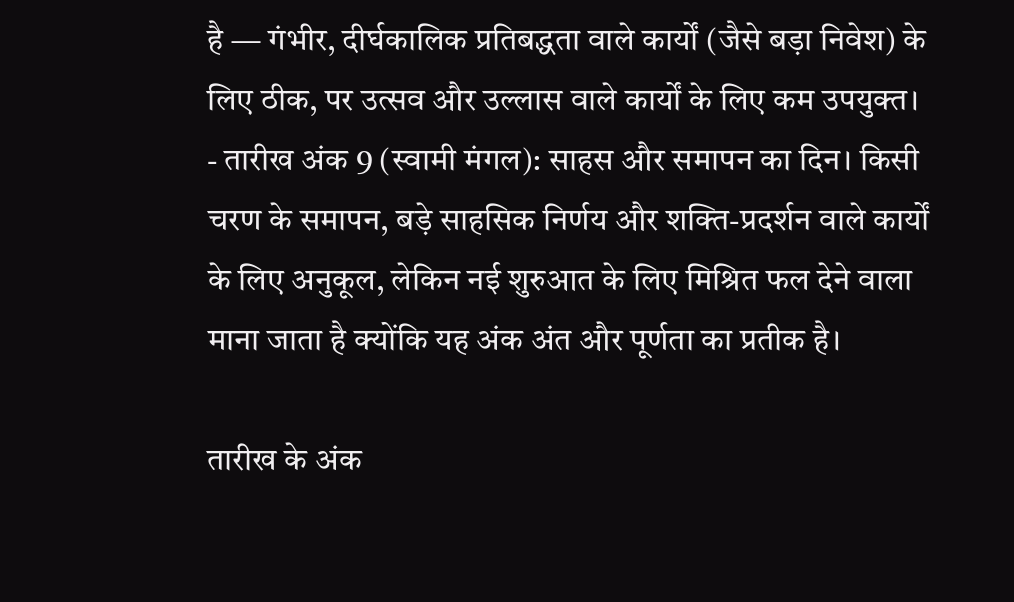है — गंभीर, दीर्घकालिक प्रतिबद्धता वाले कार्यों (जैसे बड़ा निवेश) के लिए ठीक, पर उत्सव और उल्लास वाले कार्यों के लिए कम उपयुक्त।
- तारीख अंक 9 (स्वामी मंगल): साहस और समापन का दिन। किसी चरण के समापन, बड़े साहसिक निर्णय और शक्ति-प्रदर्शन वाले कार्यों के लिए अनुकूल, लेकिन नई शुरुआत के लिए मिश्रित फल देने वाला माना जाता है क्योंकि यह अंक अंत और पूर्णता का प्रतीक है।

तारीख के अंक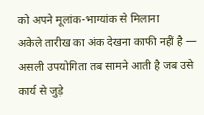को अपने मूलांक-भाग्यांक से मिलाना
अकेले तारीख का अंक देखना काफी नहीं है — असली उपयोगिता तब सामने आती है जब उसे कार्य से जुड़े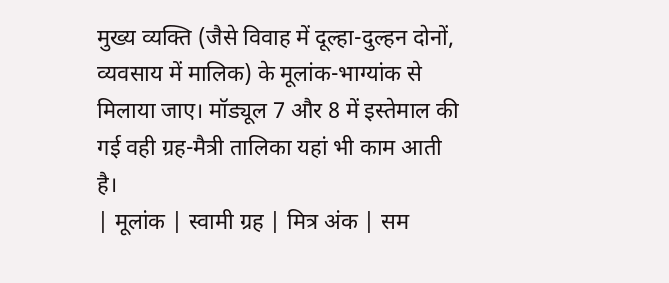मुख्य व्यक्ति (जैसे विवाह में दूल्हा-दुल्हन दोनों, व्यवसाय में मालिक) के मूलांक-भाग्यांक से मिलाया जाए। मॉड्यूल 7 और 8 में इस्तेमाल की गई वही ग्रह-मैत्री तालिका यहां भी काम आती है।
| मूलांक | स्वामी ग्रह | मित्र अंक | सम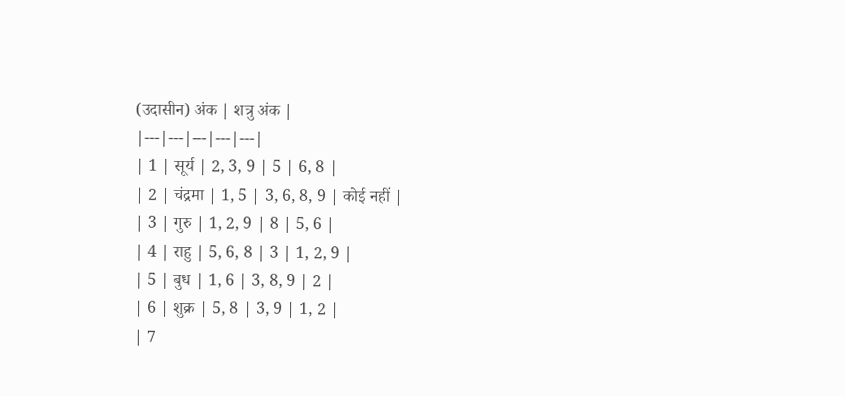(उदासीन) अंक | शत्रु अंक |
|---|---|---|---|---|
| 1 | सूर्य | 2, 3, 9 | 5 | 6, 8 |
| 2 | चंद्रमा | 1, 5 | 3, 6, 8, 9 | कोई नहीं |
| 3 | गुरु | 1, 2, 9 | 8 | 5, 6 |
| 4 | राहु | 5, 6, 8 | 3 | 1, 2, 9 |
| 5 | बुध | 1, 6 | 3, 8, 9 | 2 |
| 6 | शुक्र | 5, 8 | 3, 9 | 1, 2 |
| 7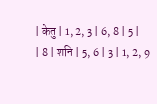| केतु | 1, 2, 3 | 6, 8 | 5 |
| 8 | शनि | 5, 6 | 3 | 1, 2, 9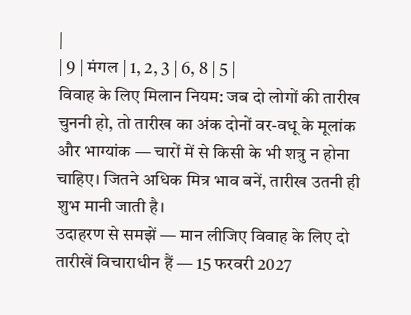|
| 9 | मंगल | 1, 2, 3 | 6, 8 | 5 |
विवाह के लिए मिलान नियम: जब दो लोगों की तारीख चुननी हो, तो तारीख का अंक दोनों वर-वधू के मूलांक और भाग्यांक — चारों में से किसी के भी शत्रु न होना चाहिए। जितने अधिक मित्र भाव बनें, तारीख उतनी ही शुभ मानी जाती है।
उदाहरण से समझें — मान लीजिए विवाह के लिए दो तारीखें विचाराधीन हैं — 15 फरवरी 2027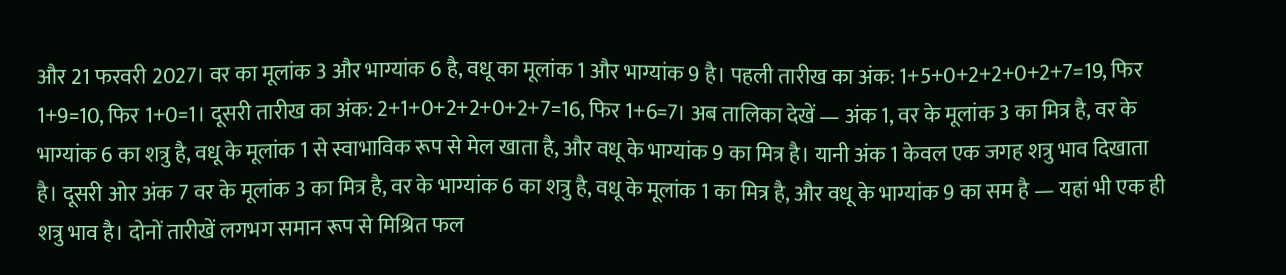और 21 फरवरी 2027। वर का मूलांक 3 और भाग्यांक 6 है, वधू का मूलांक 1 और भाग्यांक 9 है। पहली तारीख का अंक: 1+5+0+2+2+0+2+7=19, फिर 1+9=10, फिर 1+0=1। दूसरी तारीख का अंक: 2+1+0+2+2+0+2+7=16, फिर 1+6=7। अब तालिका देखें — अंक 1, वर के मूलांक 3 का मित्र है, वर के भाग्यांक 6 का शत्रु है, वधू के मूलांक 1 से स्वाभाविक रूप से मेल खाता है, और वधू के भाग्यांक 9 का मित्र है। यानी अंक 1 केवल एक जगह शत्रु भाव दिखाता है। दूसरी ओर अंक 7 वर के मूलांक 3 का मित्र है, वर के भाग्यांक 6 का शत्रु है, वधू के मूलांक 1 का मित्र है, और वधू के भाग्यांक 9 का सम है — यहां भी एक ही शत्रु भाव है। दोनों तारीखें लगभग समान रूप से मिश्रित फल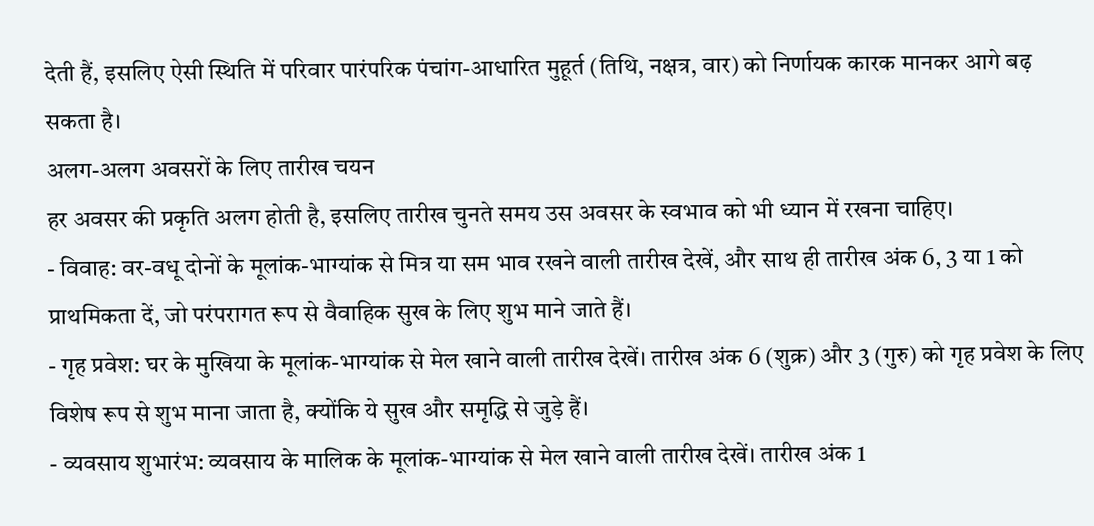देती हैं, इसलिए ऐसी स्थिति में परिवार पारंपरिक पंचांग-आधारित मुहूर्त (तिथि, नक्षत्र, वार) को निर्णायक कारक मानकर आगे बढ़ सकता है।
अलग-अलग अवसरों के लिए तारीख चयन
हर अवसर की प्रकृति अलग होती है, इसलिए तारीख चुनते समय उस अवसर के स्वभाव को भी ध्यान में रखना चाहिए।
- विवाह: वर-वधू दोनों के मूलांक-भाग्यांक से मित्र या सम भाव रखने वाली तारीख देखें, और साथ ही तारीख अंक 6, 3 या 1 को प्राथमिकता दें, जो परंपरागत रूप से वैवाहिक सुख के लिए शुभ माने जाते हैं।
- गृह प्रवेश: घर के मुखिया के मूलांक-भाग्यांक से मेल खाने वाली तारीख देखें। तारीख अंक 6 (शुक्र) और 3 (गुरु) को गृह प्रवेश के लिए विशेष रूप से शुभ माना जाता है, क्योंकि ये सुख और समृद्धि से जुड़े हैं।
- व्यवसाय शुभारंभ: व्यवसाय के मालिक के मूलांक-भाग्यांक से मेल खाने वाली तारीख देखें। तारीख अंक 1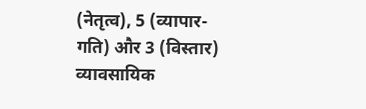(नेतृत्व), 5 (व्यापार-गति) और 3 (विस्तार) व्यावसायिक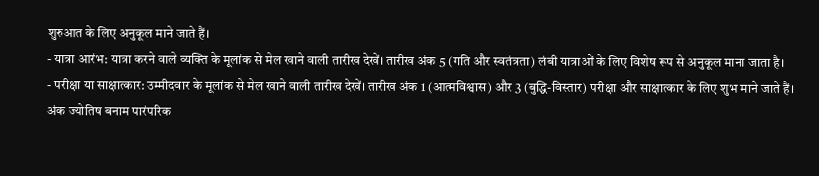शुरुआत के लिए अनुकूल माने जाते हैं।
- यात्रा आरंभ: यात्रा करने वाले व्यक्ति के मूलांक से मेल खाने वाली तारीख देखें। तारीख अंक 5 (गति और स्वतंत्रता) लंबी यात्राओं के लिए विशेष रूप से अनुकूल माना जाता है।
- परीक्षा या साक्षात्कार: उम्मीदवार के मूलांक से मेल खाने वाली तारीख देखें। तारीख अंक 1 (आत्मविश्वास) और 3 (बुद्धि-विस्तार) परीक्षा और साक्षात्कार के लिए शुभ माने जाते हैं।
अंक ज्योतिष बनाम पारंपरिक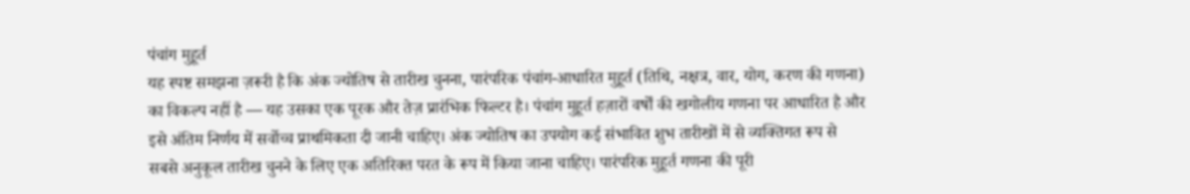पंचांग मुहूर्त
यह स्पष्ट समझना ज़रूरी है कि अंक ज्योतिष से तारीख चुनना, पारंपरिक पंचांग-आधारित मुहूर्त (तिथि, नक्षत्र, वार, योग, करण की गणना) का विकल्प नहीं है — यह उसका एक पूरक और तेज़ प्रारंभिक फिल्टर है। पंचांग मुहूर्त हज़ारों वर्षों की खगोलीय गणना पर आधारित है और इसे अंतिम निर्णय में सर्वोच्च प्राथमिकता दी जानी चाहिए। अंक ज्योतिष का उपयोग कई संभावित शुभ तारीखों में से व्यक्तिगत रूप से सबसे अनुकूल तारीख चुनने के लिए एक अतिरिक्त परत के रूप में किया जाना चाहिए। पारंपरिक मुहूर्त गणना की पूरी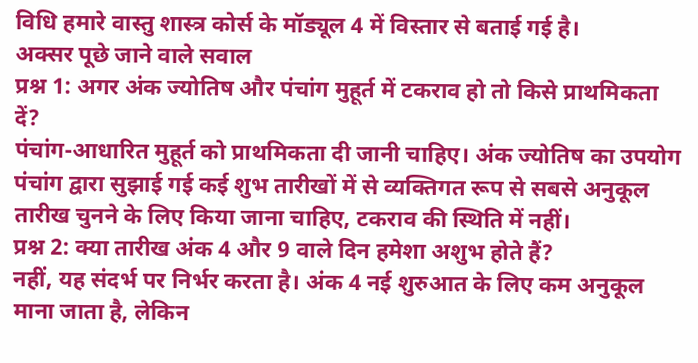विधि हमारे वास्तु शास्त्र कोर्स के मॉड्यूल 4 में विस्तार से बताई गई है।
अक्सर पूछे जाने वाले सवाल
प्रश्न 1: अगर अंक ज्योतिष और पंचांग मुहूर्त में टकराव हो तो किसे प्राथमिकता दें?
पंचांग-आधारित मुहूर्त को प्राथमिकता दी जानी चाहिए। अंक ज्योतिष का उपयोग पंचांग द्वारा सुझाई गई कई शुभ तारीखों में से व्यक्तिगत रूप से सबसे अनुकूल तारीख चुनने के लिए किया जाना चाहिए, टकराव की स्थिति में नहीं।
प्रश्न 2: क्या तारीख अंक 4 और 9 वाले दिन हमेशा अशुभ होते हैं?
नहीं, यह संदर्भ पर निर्भर करता है। अंक 4 नई शुरुआत के लिए कम अनुकूल माना जाता है, लेकिन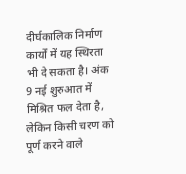दीर्घकालिक निर्माण कार्यों में यह स्थिरता भी दे सकता है। अंक 9 नई शुरुआत में मिश्रित फल देता है, लेकिन किसी चरण को पूर्ण करने वाले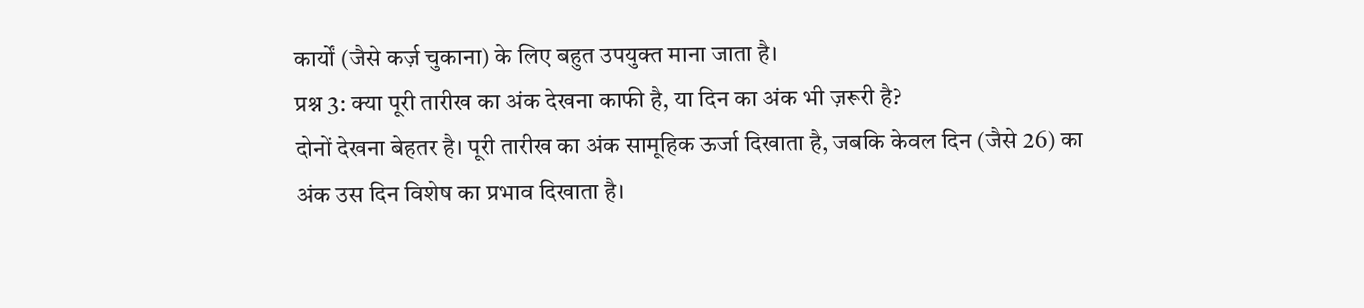कार्यों (जैसे कर्ज़ चुकाना) के लिए बहुत उपयुक्त माना जाता है।
प्रश्न 3: क्या पूरी तारीख का अंक देखना काफी है, या दिन का अंक भी ज़रूरी है?
दोनों देखना बेहतर है। पूरी तारीख का अंक सामूहिक ऊर्जा दिखाता है, जबकि केवल दिन (जैसे 26) का अंक उस दिन विशेष का प्रभाव दिखाता है।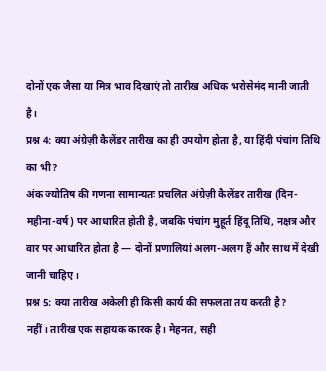दोनों एक जैसा या मित्र भाव दिखाएं तो तारीख अधिक भरोसेमंद मानी जाती है।
प्रश्न 4: क्या अंग्रेज़ी कैलेंडर तारीख का ही उपयोग होता है, या हिंदी पंचांग तिथि का भी?
अंक ज्योतिष की गणना सामान्यतः प्रचलित अंग्रेज़ी कैलेंडर तारीख (दिन-महीना-वर्ष) पर आधारित होती है, जबकि पंचांग मुहूर्त हिंदू तिथि, नक्षत्र और वार पर आधारित होता है — दोनों प्रणालियां अलग-अलग हैं और साथ में देखी जानी चाहिए।
प्रश्न 5: क्या तारीख अकेली ही किसी कार्य की सफलता तय करती है?
नहीं। तारीख एक सहायक कारक है। मेहनत, सही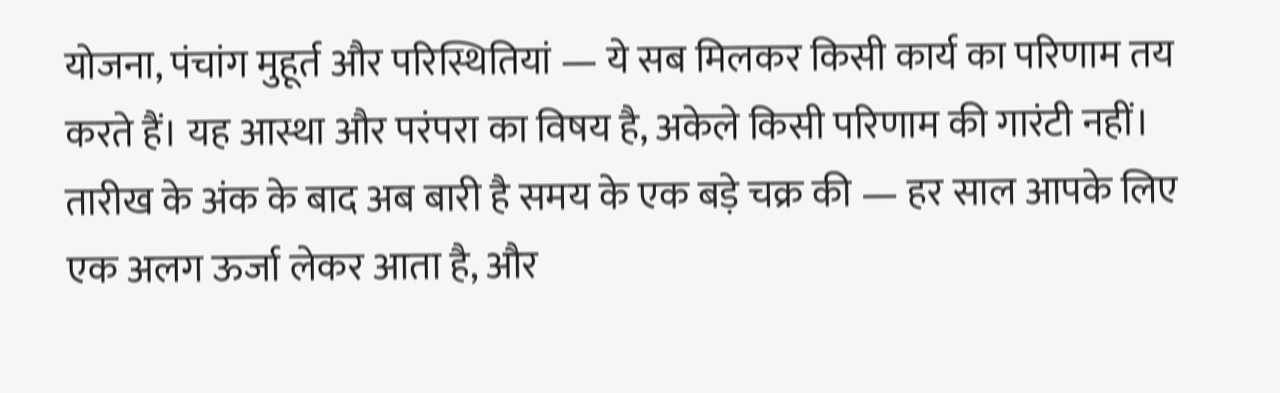योजना, पंचांग मुहूर्त और परिस्थितियां — ये सब मिलकर किसी कार्य का परिणाम तय करते हैं। यह आस्था और परंपरा का विषय है, अकेले किसी परिणाम की गारंटी नहीं।
तारीख के अंक के बाद अब बारी है समय के एक बड़े चक्र की — हर साल आपके लिए एक अलग ऊर्जा लेकर आता है, और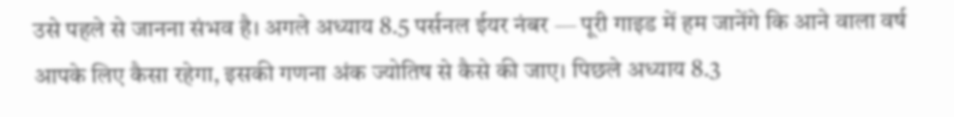उसे पहले से जानना संभव है। अगले अध्याय 8.5 पर्सनल ईयर नंबर — पूरी गाइड में हम जानेंगे कि आने वाला वर्ष आपके लिए कैसा रहेगा, इसकी गणना अंक ज्योतिष से कैसे की जाए। पिछले अध्याय 8.3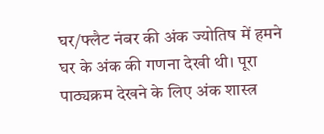घर/फ्लैट नंबर की अंक ज्योतिष में हमने घर के अंक की गणना देखी थी। पूरा पाठ्यक्रम देखने के लिए अंक शास्त्र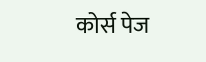कोर्स पेज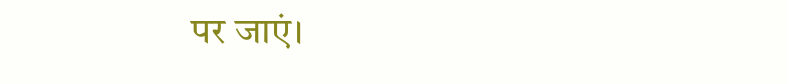पर जाएं।